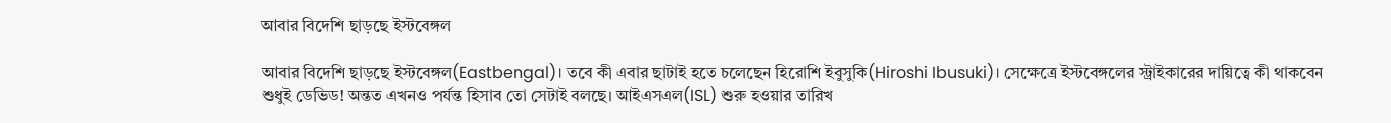আবার বিদেশি ছাড়ছে ইস্টবেঙ্গল

আবার বিদেশি ছাড়ছে ইস্টবেঙ্গল(Eastbengal)। তবে কী এবার ছাটাই হতে চলেছেন হিরোশি ইবুসুকি(Hiroshi Ibusuki)। সেক্ষেত্রে ইস্টবেঙ্গলের স্ট্রাইকারের দায়িত্বে কী থাকবেন শুধুই ডেভিড! অন্তত এখনও পর্যন্ত হিসাব তো সেটাই বলছে। আইএসএল(ISL) শুরু হওয়ার তারিখ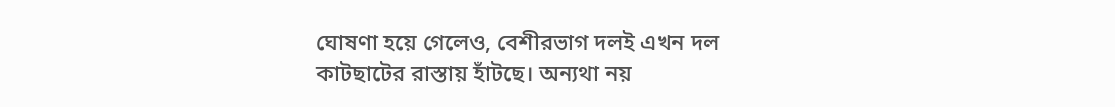ঘোষণা হয়ে গেলেও, বেশীরভাগ দলই এখন দল কাটছাটের রাস্তায় হাঁটছে। অন্যথা নয়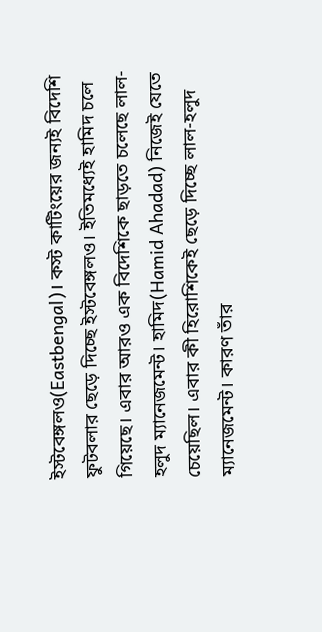ইস্টবেঙ্গলও(Eastbengal)। কস্ট কাটিংয়ের জন্যই বিদেশি ফুটবলার ছেড়ে দিচ্ছে ইস্টবেঙ্গলও। ইতিমধ্যেই হামিদ চলে গিয়েছে। এবার আরও এক বিদেশিকে ছাড়তে চলেছে লাল-হলুদ ম্যানেজমেন্ট। হামিদ(Hamid Ahadad) নিজেই যেতে চেয়েছিল। এবার কী হিরোশিকেই ছেড়ে দিচ্ছে লাল-হলুদ ম্যানেজমেন্ট। কারণ তাঁর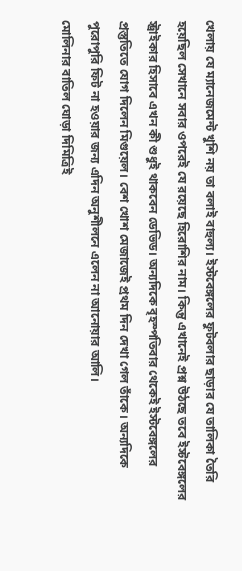খেলায় যে ম্যানেজমেন্ট খুশি নয় তা বলাই বাহুল্য। ইস্টবেঙ্গলের ফুটবলার ছাড়ার যে তালিকা তৈরি হয়েছিল সেখানে সবার ওপরেই যে রয়েছে হিরোশির নাম। কিন্তু এখানেই প্রশ্ন উঠছে তবে ইস্টবেঙ্গলের স্ট্রাইকার হিসাবে এখন কী শুধুই থাকবেন ডেভিড। অন্যদিকে বৃহস্পতিবার থেকেই ইস্টবেঙ্গলের প্রস্তুতিতে যোগ দিলেন মিগুয়েল। বেশ খোশ মেজাজেই প্রথম দিন দেখা গেল তাঁকে। অন্যদিকে পুরোপুরি ফিট না হওয়ার জন্য এদিন অনুশীলনে এলেন না আনোয়ার আলি।
মোলিনার বাতিল ঘোড়া দিমিত্রিই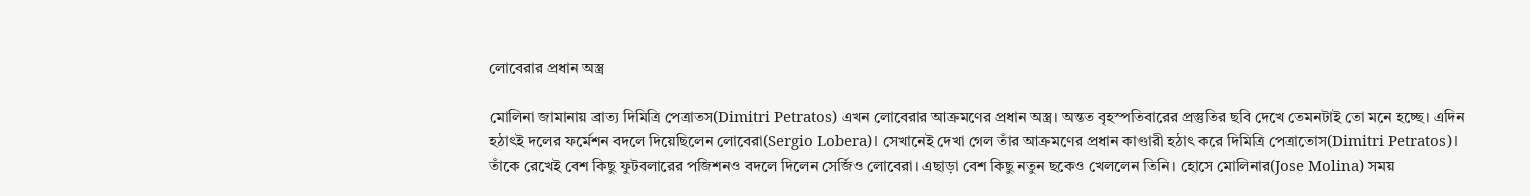লোবেরার প্রধান অস্ত্র

মোলিনা জামানায় ব্রাত্য দিমিত্রি পেত্রাতস(Dimitri Petratos) এখন লোবেরার আক্রমণের প্রধান অস্ত্র। অন্তত বৃহস্পতিবারের প্রস্তুতির ছবি দেখে তেমনটাই তো মনে হচ্ছে। এদিন হঠাৎই দলের ফর্মেশন বদলে দিয়েছিলেন লোবেরা(Sergio Lobera)। সেখানেই দেখা গেল তাঁর আক্রমণের প্রধান কাণ্ডারী হঠাৎ করে দিমিত্রি পেত্রাতোস(Dimitri Petratos)। তাঁকে রেখেই বেশ কিছু ফুটবলারের পজিশনও বদলে দিলেন সের্জিও লোবেরা। এছাড়া বেশ কিছু নতুন ছকেও খেললেন তিনি। হোসে মোলিনার(Jose Molina) সময়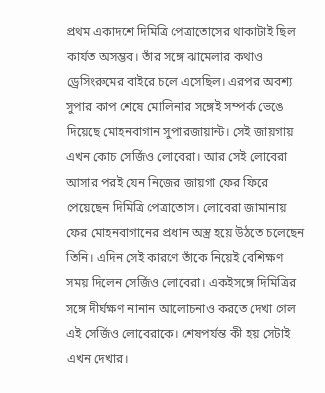প্রথম একাদশে দিমিত্রি পেত্রাতোসের থাকাটাই ছিল কার্যত অসম্ভব। তাঁর সঙ্গে ঝামেলার কথাও ড্রেসিংরুমের বাইরে চলে এসেছিল। এরপর অবশ্য সুপার কাপ শেষে মোলিনার সঙ্গেই সম্পর্ক ভেঙে দিয়েছে মোহনবাগান সুপারজায়ান্ট। সেই জায়গায় এখন কোচ সের্জিও লোবেরা। আর সেই লোবেরা আসার পরই যেন নিজের জায়গা ফের ফিরে পেয়েছেন দিমিত্রি পেত্রাতোস। লোবেরা জামানায় ফের মোহনবাগানের প্রধান অস্ত্র হয়ে উঠতে চলেছেন তিনি। এদিন সেই কারণে তাঁকে নিয়েই বেশিক্ষণ সময় দিলেন সের্জিও লোবেরা। একইসঙ্গে দিমিত্রির সঙ্গে দীর্ঘক্ষণ নানান আলোচনাও করতে দেখা গেল এই সের্জিও লোবেরাকে। শেষপর্যন্ত কী হয় সেটাই এখন দেখার।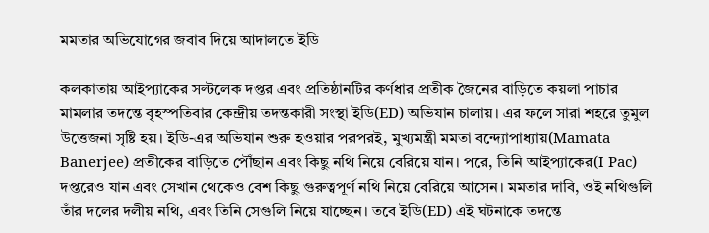মমতার অভিযোগের জবাব দিয়ে আদালতে ইডি

কলকাতায় আইপ্যাকের সল্টলেক দপ্তর এবং প্রতিষ্ঠানটির কর্ণধার প্রতীক জৈনের বাড়িতে কয়লা পাচার মামলার তদন্তে বৃহস্পতিবার কেন্দ্রীয় তদন্তকারী সংস্থা ইডি(ED) অভিযান চালায়। এর ফলে সারা শহরে তুমুল উত্তেজনা সৃষ্টি হয়। ইডি-এর অভিযান শুরু হওয়ার পরপরই, মুখ্যমন্ত্রী মমতা বন্দ্যোপাধ্যায়(Mamata Banerjee) প্রতীকের বাড়িতে পৌঁছান এবং কিছু নথি নিয়ে বেরিয়ে যান। পরে, তিনি আইপ্যাকের(I Pac) দপ্তরেও যান এবং সেখান থেকেও বেশ কিছু গুরুত্বপূর্ণ নথি নিয়ে বেরিয়ে আসেন। মমতার দাবি, ওই নথিগুলি তাঁর দলের দলীয় নথি, এবং তিনি সেগুলি নিয়ে যাচ্ছেন। তবে ইডি(ED) এই ঘটনাকে তদন্তে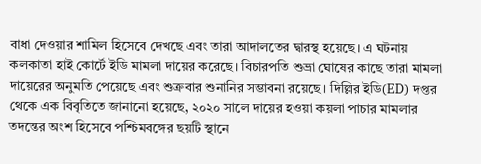বাধা দেওয়ার শামিল হিসেবে দেখছে এবং তারা আদালতের দ্বারস্থ হয়েছে। এ ঘটনায় কলকাতা হাই কোর্টে ইডি মামলা দায়ের করেছে। বিচারপতি শুভ্রা ঘোষের কাছে তারা মামলা দায়েরের অনুমতি পেয়েছে এবং শুক্রবার শুনানির সম্ভাবনা রয়েছে। দিল্লির ইডি(ED) দপ্তর থেকে এক বিবৃতিতে জানানো হয়েছে, ২০২০ সালে দায়ের হওয়া কয়লা পাচার মামলার তদন্তের অংশ হিসেবে পশ্চিমবঙ্গের ছয়টি স্থানে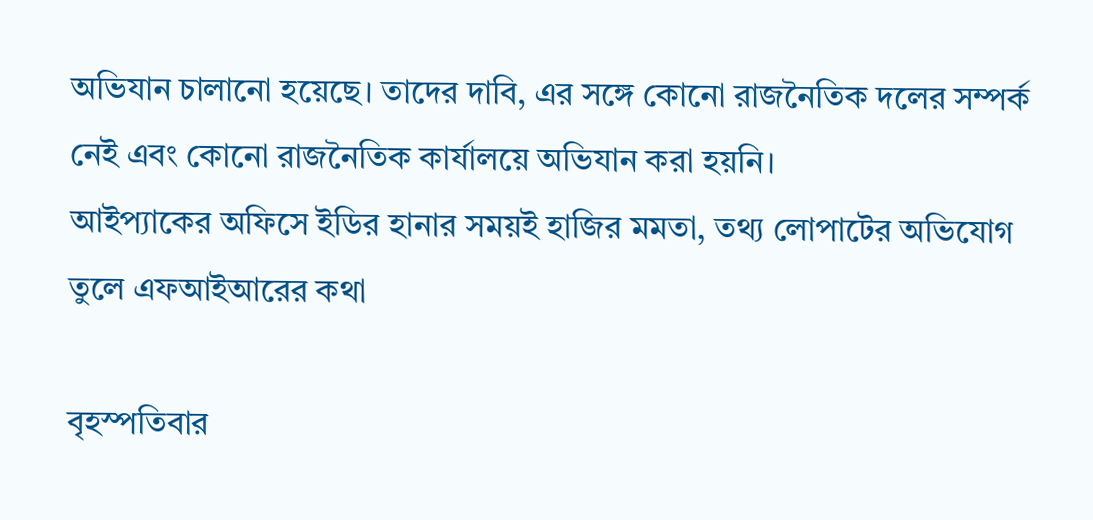অভিযান চালানো হয়েছে। তাদের দাবি, এর সঙ্গে কোনো রাজনৈতিক দলের সম্পর্ক নেই এবং কোনো রাজনৈতিক কার্যালয়ে অভিযান করা হয়নি।
আইপ্যাকের অফিসে ইডির হানার সময়ই হাজির মমতা, তথ্য লোপাটের অভিযোগ তুলে এফআইআরের কথা

বৃহস্পতিবার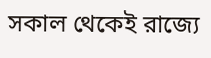সকাল থেকেই রাজ্যে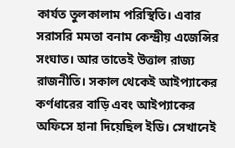কার্যত তুলকালাম পরিস্থিতি। এবার সরাসরি মমতা বনাম কেন্দ্রীয় এজেন্সির সংঘাত। আর তাতেই উত্তাল রাজ্য রাজনীতি। সকাল থেকেই আইপ্যাকের কর্ণধারের বাড়ি এবং আইপ্যাকের অফিসে হানা দিয়েছিল ইডি। সেখানেই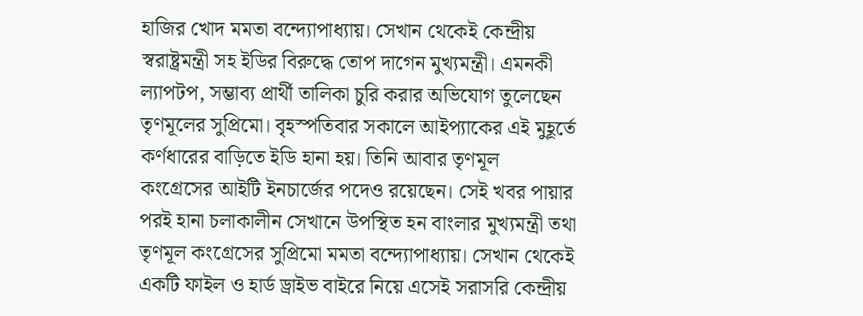হাজির খোদ মমতা বন্দ্যোপাধ্যায়। সেখান থেকেই কেন্দ্রীয় স্বরাষ্ট্রমন্ত্রী সহ ইডির বিরুদ্ধে তোপ দাগেন মুখ্যমন্ত্রী। এমনকী ল্যাপটপ, সম্ভাব্য প্রার্থী তালিকা চুরি করার অভিযোগ তুলেছেন তৃণমূলের সুপ্রিমো। বৃহস্পতিবার সকালে আইপ্যাকের এই মুহূর্তে কর্ণধারের বাড়িতে ইডি হানা হয়। তিনি আবার তৃণমূল কংগ্রেসের আইটি ইনচার্জের পদেও রয়েছেন। সেই খবর পায়ার পরই হানা চলাকালীন সেখানে উপস্থিত হন বাংলার মুখ্যমন্ত্রী তথা তৃণমূল কংগ্রেসের সুপ্রিমো মমতা বন্দ্যোপাধ্যায়। সেখান থেকেই একটি ফাইল ও হার্ড ড্রাইভ বাইরে নিয়ে এসেই সরাসরি কেন্দ্রীয়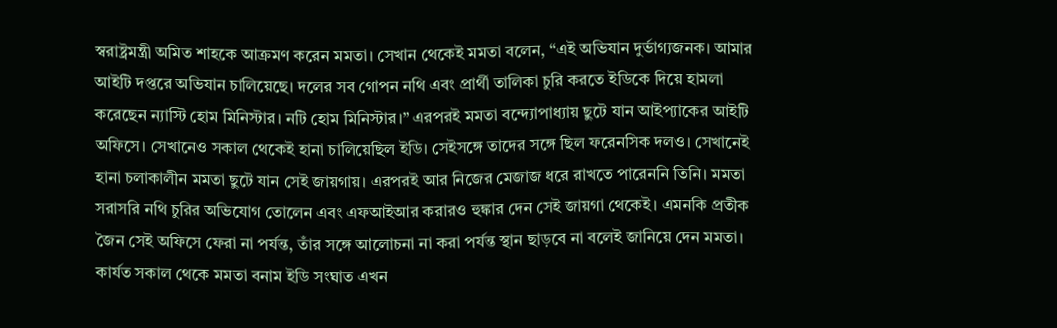স্বরাষ্ট্রমন্ত্রী অমিত শাহকে আক্রমণ করেন মমতা। সেখান থেকেই মমতা বলেন, “এই অভিযান দুর্ভাগ্যজনক। আমার আইটি দপ্তরে অভিযান চালিয়েছে। দলের সব গোপন নথি এবং প্রার্থী তালিকা চুরি করতে ইডিকে দিয়ে হামলা করেছেন ন্যাস্টি হোম মিনিস্টার। নটি হোম মিনিস্টার।” এরপরই মমতা বন্দ্যোপাধ্যায় ছুটে যান আইপ্যাকের আইটি অফিসে। সেখানেও সকাল থেকেই হানা চালিয়েছিল ইডি। সেইসঙ্গে তাদের সঙ্গে ছিল ফরেনসিক দলও। সেখানেই হানা চলাকালীন মমতা ছুটে যান সেই জায়গায়। এরপরই আর নিজের মেজাজ ধরে রাখতে পারেননি তিনি। মমতা সরাসরি নথি চুরির অভিযোগ তোলেন এবং এফআইআর করারও হুঙ্কার দেন সেই জায়গা থেকেই। এমনকি প্রতীক জৈন সেই অফিসে ফেরা না পর্যন্ত, তাঁর সঙ্গে আলোচনা না করা পর্যন্ত স্থান ছাড়বে না বলেই জানিয়ে দেন মমতা। কার্যত সকাল থেকে মমতা বনাম ইডি সংঘাত এখন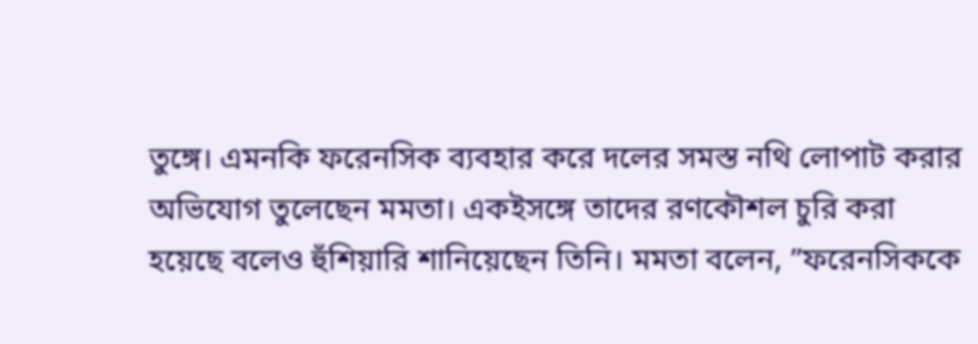তুঙ্গে। এমনকি ফরেনসিক ব্যবহার করে দলের সমস্ত নথি লোপাট করার অভিযোগ তুলেছেন মমতা। একইসঙ্গে তাদের রণকৌশল চুরি করা হয়েছে বলেও হুঁশিয়ারি শানিয়েছেন তিনি। মমতা বলেন, ”ফরেনসিককে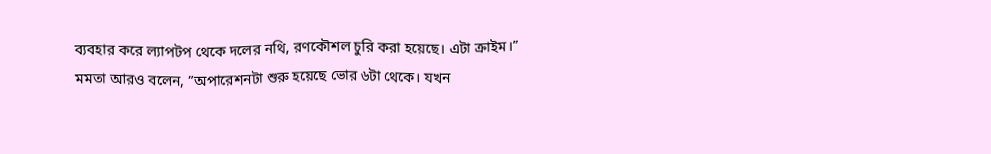ব্যবহার করে ল্যাপটপ থেকে দলের নথি, রণকৌশল চুরি করা হয়েছে। এটা ক্রাইম।” মমতা আরও বলেন, ”অপারেশনটা শুরু হয়েছে ভোর ৬টা থেকে। যখন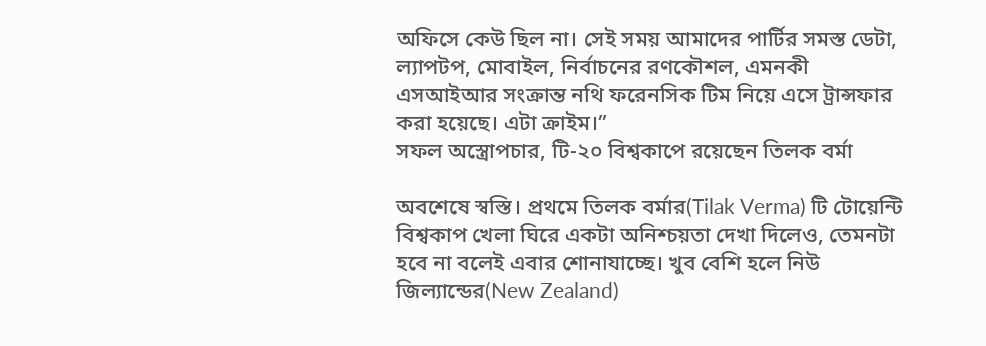অফিসে কেউ ছিল না। সেই সময় আমাদের পার্টির সমস্ত ডেটা, ল্যাপটপ, মোবাইল, নির্বাচনের রণকৌশল, এমনকী এসআইআর সংক্রান্ত নথি ফরেনসিক টিম নিয়ে এসে ট্রান্সফার করা হয়েছে। এটা ক্রাইম।”
সফল অস্ত্রোপচার, টি-২০ বিশ্বকাপে রয়েছেন তিলক বর্মা

অবশেষে স্বস্তি। প্রথমে তিলক বর্মার(Tilak Verma) টি টোয়েন্টি বিশ্বকাপ খেলা ঘিরে একটা অনিশ্চয়তা দেখা দিলেও, তেমনটা হবে না বলেই এবার শোনাযাচ্ছে। খুব বেশি হলে নিউ জিল্যান্ডের(New Zealand)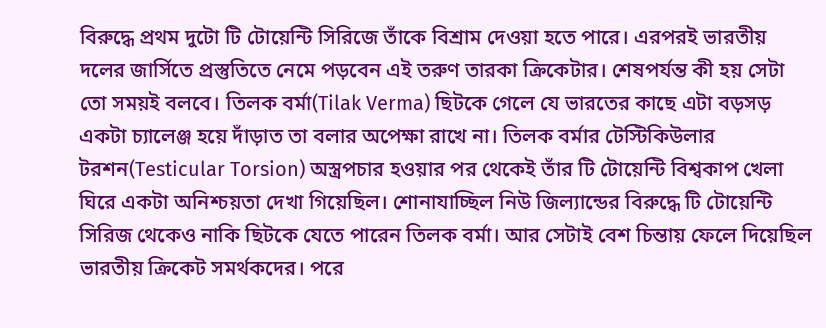বিরুদ্ধে প্রথম দুটো টি টোয়েন্টি সিরিজে তাঁকে বিশ্রাম দেওয়া হতে পারে। এরপরই ভারতীয় দলের জার্সিতে প্রস্তুতিতে নেমে পড়বেন এই তরুণ তারকা ক্রিকেটার। শেষপর্যন্ত কী হয় সেটা তো সময়ই বলবে। তিলক বর্মা(Tilak Verma) ছিটকে গেলে যে ভারতের কাছে এটা বড়সড় একটা চ্যালেঞ্জ হয়ে দাঁড়াত তা বলার অপেক্ষা রাখে না। তিলক বর্মার টেস্টিকিউলার টরশন(Testicular Torsion) অস্ত্রপচার হওয়ার পর থেকেই তাঁর টি টোয়েন্টি বিশ্বকাপ খেলা ঘিরে একটা অনিশ্চয়তা দেখা গিয়েছিল। শোনাযাচ্ছিল নিউ জিল্যান্ডের বিরুদ্ধে টি টোয়েন্টি সিরিজ থেকেও নাকি ছিটকে যেতে পারেন তিলক বর্মা। আর সেটাই বেশ চিন্তায় ফেলে দিয়েছিল ভারতীয় ক্রিকেট সমর্থকদের। পরে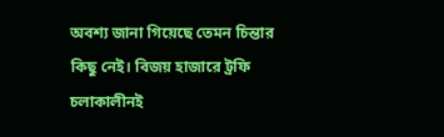অবশ্য জানা গিয়েছে তেমন চিন্তার কিছু নেই। বিজয় হাজারে ট্রফি চলাকালীনই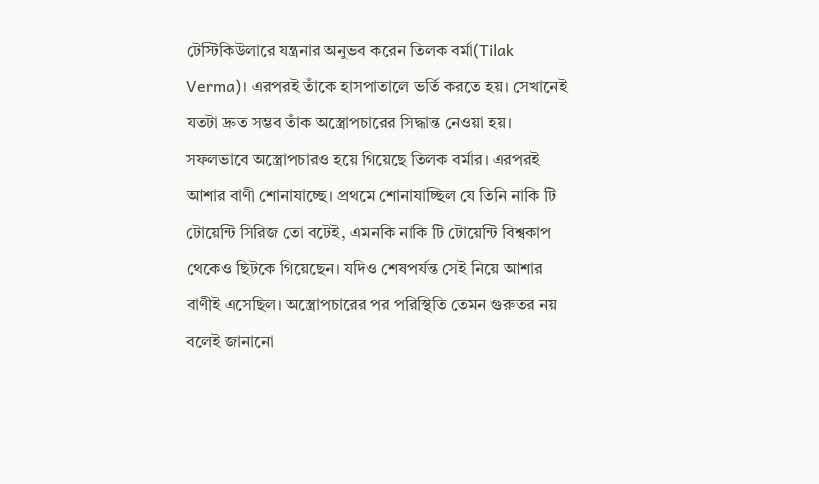টেস্টিকিউলারে যন্ত্রনার অনুভব করেন তিলক বর্মা(Tilak Verma)। এরপরই তাঁকে হাসপাতালে ভর্তি করতে হয়। সেখানেই যতটা দ্রুত সম্ভব তাঁক অস্ত্রোপচারের সিদ্ধান্ত নেওয়া হয়। সফলভাবে অস্ত্রোপচারও হয়ে গিয়েছে তিলক বর্মার। এরপরই আশার বাণী শোনাযাচ্ছে। প্রথমে শোনাযাচ্ছিল যে তিনি নাকি টি টোয়েন্টি সিরিজ তো বটেই, এমনকি নাকি টি টোয়েন্টি বিশ্বকাপ থেকেও ছিটকে গিয়েছেন। যদিও শেষপর্যন্ত সেই নিয়ে আশার বাণীই এসেছিল। অস্ত্রোপচারের পর পরিস্থিতি তেমন গুরুতর নয় বলেই জানানো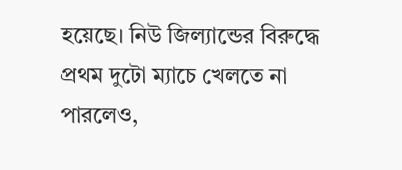হয়েছে। নিউ জিল্যান্ডের বিরুদ্ধে প্রথম দুটো ম্যাচে খেলতে না পারলেও,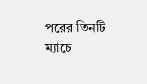পরের তিনটি ম্যাচে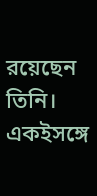রয়েছেন তিনি। একইসঙ্গে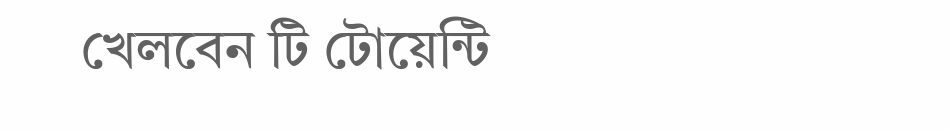খেলবেন টি টোয়েন্টি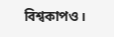বিশ্বকাপও।